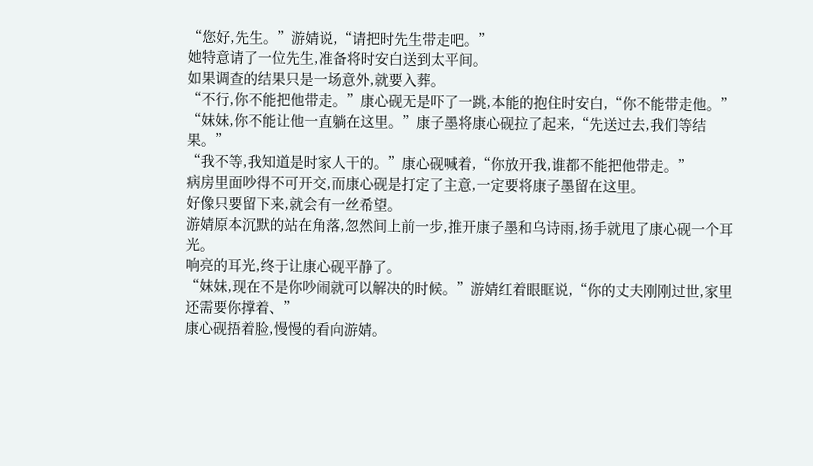“您好,先生。”游婧说,“请把时先生带走吧。”
她特意请了一位先生,准备将时安白送到太平间。
如果调查的结果只是一场意外,就要入葬。
“不行,你不能把他带走。”康心砚无是吓了一跳,本能的抱住时安白,“你不能带走他。”
“妹妹,你不能让他一直躺在这里。”康子墨将康心砚拉了起来,“先送过去,我们等结果。”
“我不等,我知道是时家人干的。”康心砚喊着,“你放开我,谁都不能把他带走。”
病房里面吵得不可开交,而康心砚是打定了主意,一定要将康子墨留在这里。
好像只要留下来,就会有一丝希望。
游婧原本沉默的站在角落,忽然间上前一步,推开康子墨和乌诗雨,扬手就甩了康心砚一个耳光。
响亮的耳光,终于让康心砚平静了。
“妹妹,现在不是你吵闹就可以解决的时候。”游婧红着眼眶说,“你的丈夫刚刚过世,家里还需要你撑着、”
康心砚捂着脸,慢慢的看向游婧。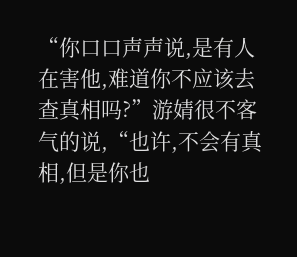“你口口声声说,是有人在害他,难道你不应该去查真相吗?”游婧很不客气的说,“也许,不会有真相,但是你也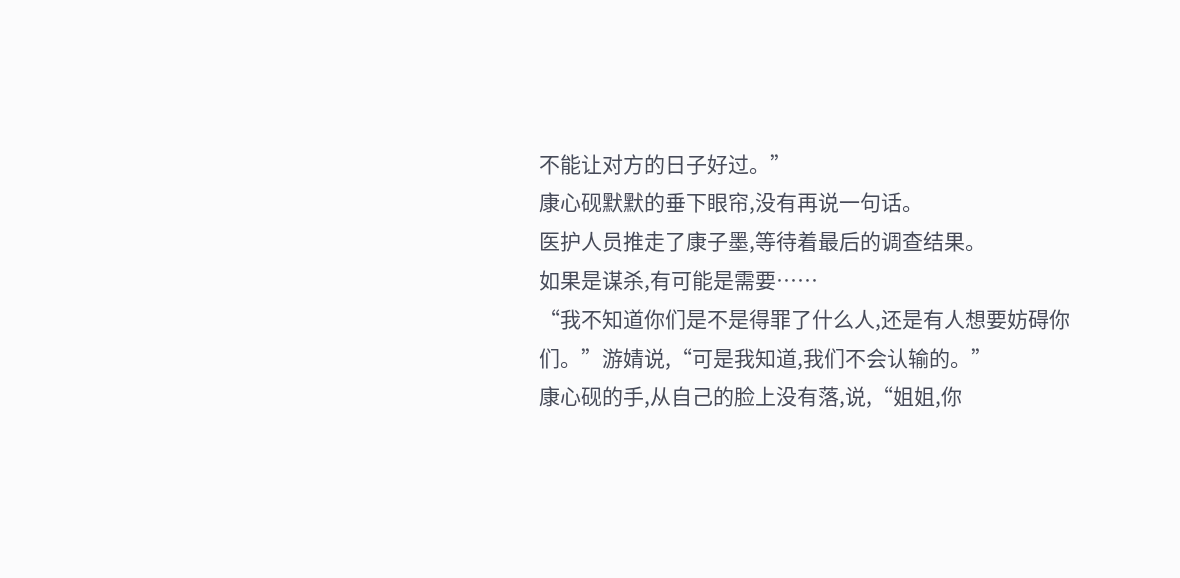不能让对方的日子好过。”
康心砚默默的垂下眼帘,没有再说一句话。
医护人员推走了康子墨,等待着最后的调查结果。
如果是谋杀,有可能是需要……
“我不知道你们是不是得罪了什么人,还是有人想要妨碍你们。”游婧说,“可是我知道,我们不会认输的。”
康心砚的手,从自己的脸上没有落,说,“姐姐,你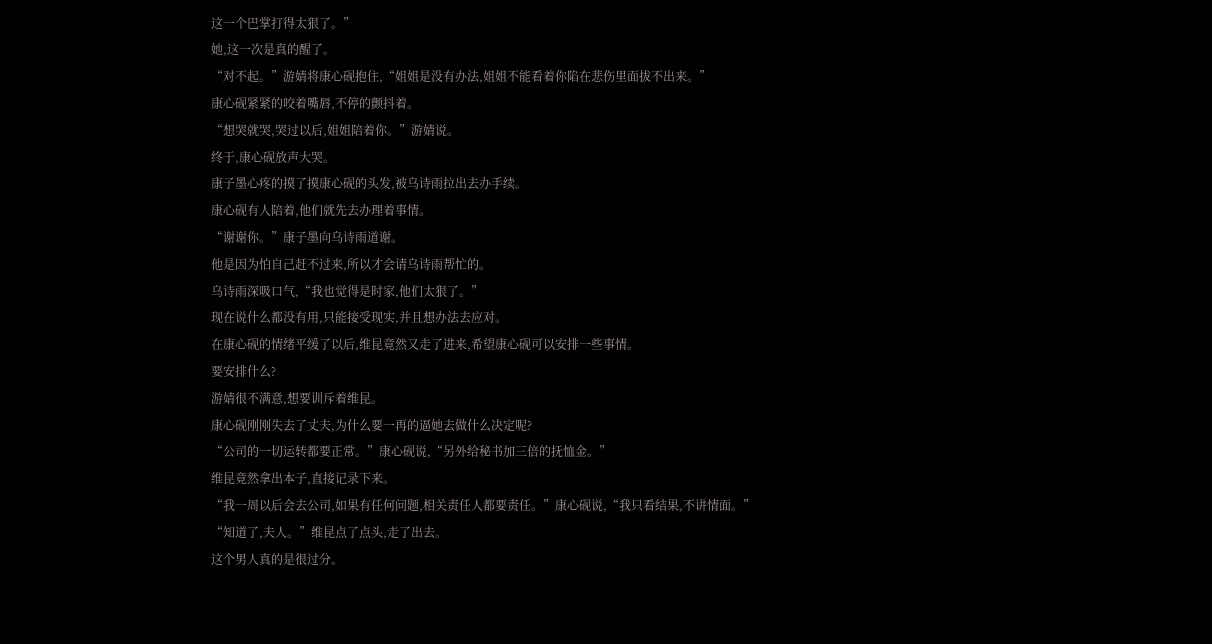这一个巴掌打得太狠了。”
她,这一次是真的醒了。
“对不起。”游婧将康心砚抱住,“姐姐是没有办法,姐姐不能看着你陷在悲伤里面拔不出来。”
康心砚紧紧的咬着嘴唇,不停的颤抖着。
“想哭就哭,哭过以后,姐姐陪着你。”游婧说。
终于,康心砚放声大哭。
康子墨心疼的摸了摸康心砚的头发,被乌诗雨拉出去办手续。
康心砚有人陪着,他们就先去办理着事情。
“谢谢你。”康子墨向乌诗雨道谢。
他是因为怕自己赶不过来,所以才会请乌诗雨帮忙的。
乌诗雨深吸口气,“我也觉得是时家,他们太狠了。”
现在说什么都没有用,只能接受现实,并且想办法去应对。
在康心砚的情绪平缓了以后,维昆竟然又走了进来,希望康心砚可以安排一些事情。
要安排什么?
游婧很不满意,想要训斥着维昆。
康心砚刚刚失去了丈夫,为什么要一再的逼她去做什么决定呢?
“公司的一切运转都要正常。”康心砚说,“另外给秘书加三倍的抚恤金。”
维昆竟然拿出本子,直接记录下来。
“我一周以后会去公司,如果有任何问题,相关责任人都要责任。”康心砚说,“我只看结果,不讲情面。”
“知道了,夫人。”维昆点了点头,走了出去。
这个男人真的是很过分。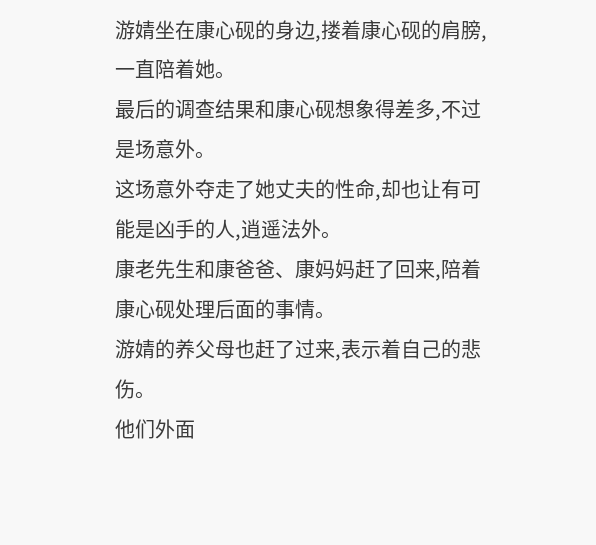游婧坐在康心砚的身边,搂着康心砚的肩膀,一直陪着她。
最后的调查结果和康心砚想象得差多,不过是场意外。
这场意外夺走了她丈夫的性命,却也让有可能是凶手的人,逍遥法外。
康老先生和康爸爸、康妈妈赶了回来,陪着康心砚处理后面的事情。
游婧的养父母也赶了过来,表示着自己的悲伤。
他们外面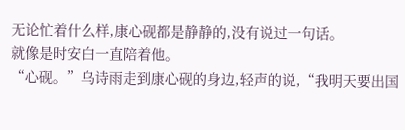无论忙着什么样,康心砚都是静静的,没有说过一句话。
就像是时安白一直陪着他。
“心砚。”乌诗雨走到康心砚的身边,轻声的说,“我明天要出国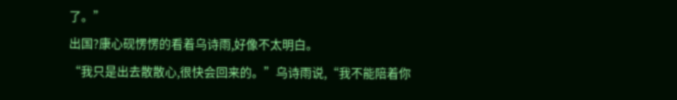了。”
出国?康心砚愣愣的看着乌诗雨,好像不太明白。
“我只是出去散散心,很快会回来的。”乌诗雨说,“我不能陪着你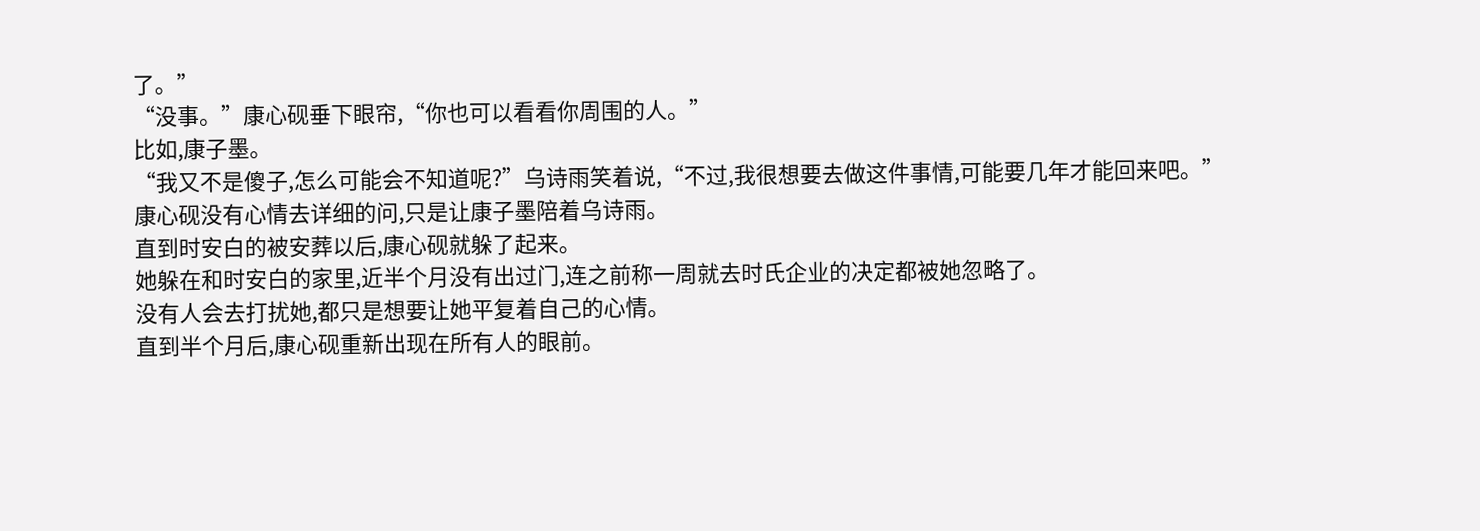了。”
“没事。”康心砚垂下眼帘,“你也可以看看你周围的人。”
比如,康子墨。
“我又不是傻子,怎么可能会不知道呢?”乌诗雨笑着说,“不过,我很想要去做这件事情,可能要几年才能回来吧。”
康心砚没有心情去详细的问,只是让康子墨陪着乌诗雨。
直到时安白的被安葬以后,康心砚就躲了起来。
她躲在和时安白的家里,近半个月没有出过门,连之前称一周就去时氏企业的决定都被她忽略了。
没有人会去打扰她,都只是想要让她平复着自己的心情。
直到半个月后,康心砚重新出现在所有人的眼前。